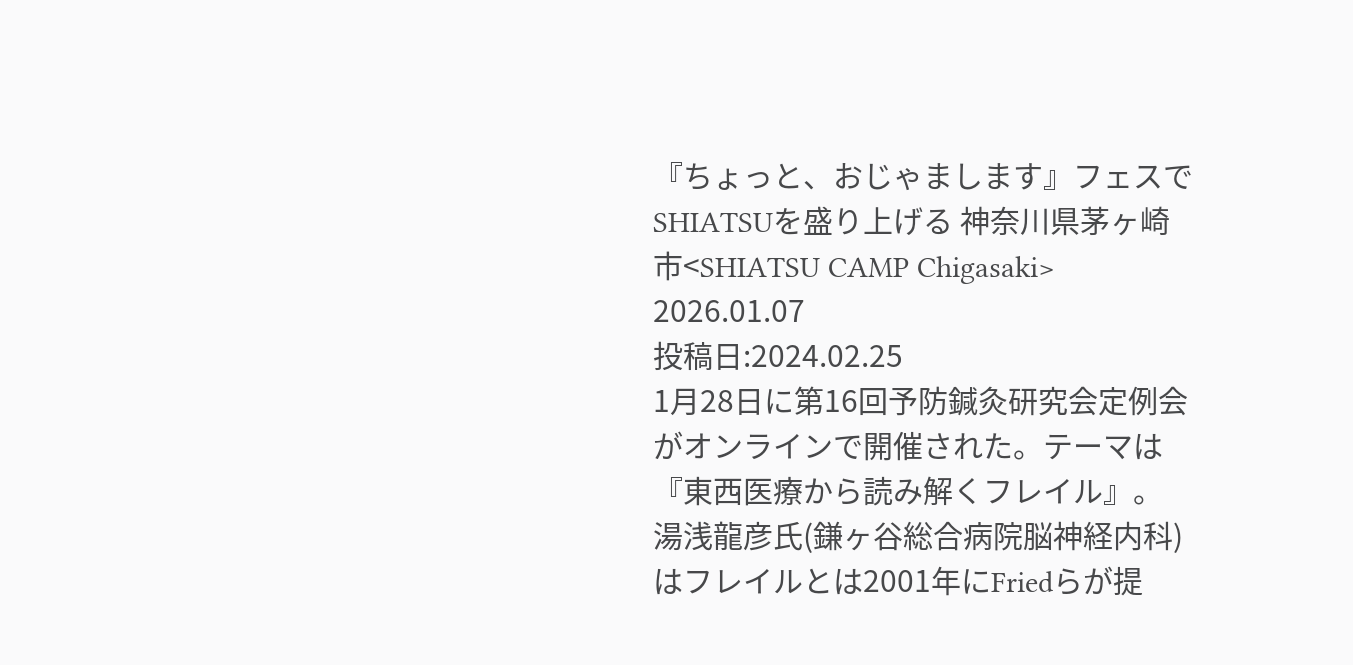『ちょっと、おじゃまします』フェスでSHIATSUを盛り上げる 神奈川県茅ヶ崎市<SHIATSU CAMP Chigasaki>
2026.01.07
投稿日:2024.02.25
1月28日に第16回予防鍼灸研究会定例会がオンラインで開催された。テーマは『東西医療から読み解くフレイル』。
湯浅龍彦氏(鎌ヶ谷総合病院脳神経内科)はフレイルとは2001年にFriedらが提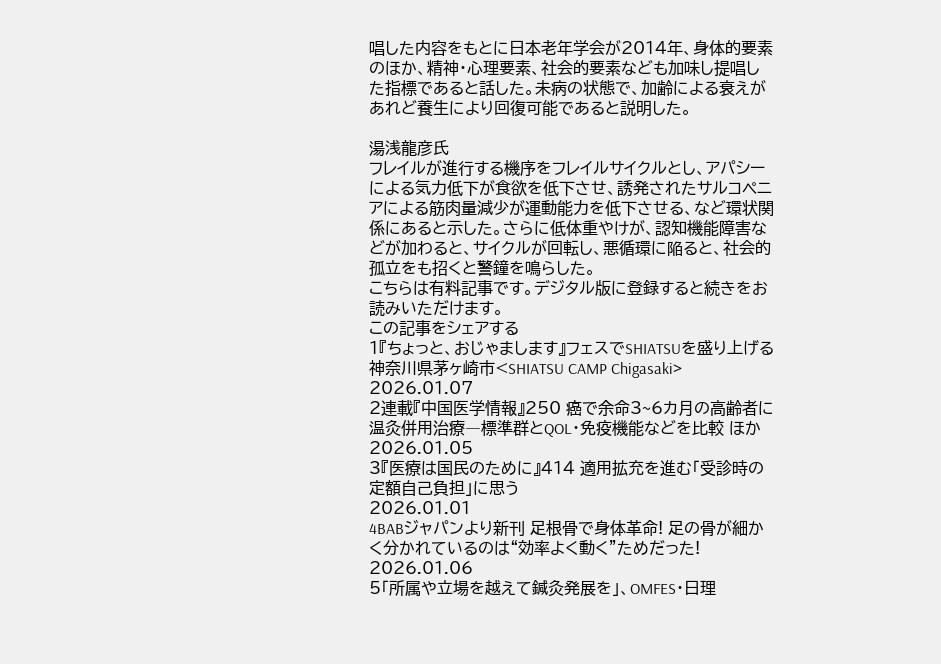唱した内容をもとに日本老年学会が2014年、身体的要素のほか、精神・心理要素、社会的要素なども加味し提唱した指標であると話した。未病の状態で、加齢による衰えがあれど養生により回復可能であると説明した。

湯浅龍彦氏
フレイルが進行する機序をフレイルサイクルとし、アパシーによる気力低下が食欲を低下させ、誘発されたサルコペニアによる筋肉量減少が運動能力を低下させる、など環状関係にあると示した。さらに低体重やけが、認知機能障害などが加わると、サイクルが回転し、悪循環に陥ると、社会的孤立をも招くと警鐘を鳴らした。
こちらは有料記事です。デジタル版に登録すると続きをお読みいただけます。
この記事をシェアする
1『ちょっと、おじゃまします』フェスでSHIATSUを盛り上げる 神奈川県茅ヶ崎市<SHIATSU CAMP Chigasaki>
2026.01.07
2連載『中国医学情報』250 癌で余命3~6カ月の高齢者に温灸併用治療―標準群とQOL・免疫機能などを比較 ほか
2026.01.05
3『医療は国民のために』414 適用拡充を進む「受診時の定額自己負担」に思う
2026.01.01
4BABジャパンより新刊 足根骨で身体革命! 足の骨が細かく分かれているのは“効率よく動く”ためだった!
2026.01.06
5「所属や立場を越えて鍼灸発展を」、OMFES・日理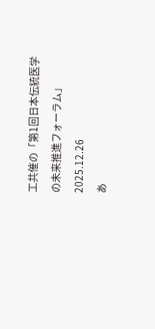工共催の「第1回日本伝統医学の未来推進フォーラム」
2025.12.26
あ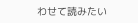わせて読みたい